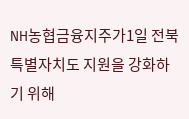NH농협금융지주가1일 전북특별자치도 지원을 강화하기 위해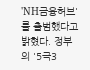'NH금융허브'를 출범했다고 밝혔다. 정부의 '5극3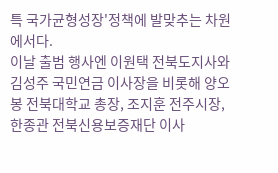특 국가균형성장'정책에 발맞추는 차원에서다.
이날 출범 행사엔 이원택 전북도지사와 김성주 국민연금 이사장을 비롯해 양오봉 전북대학교 총장, 조지훈 전주시장, 한종관 전북신용보증재단 이사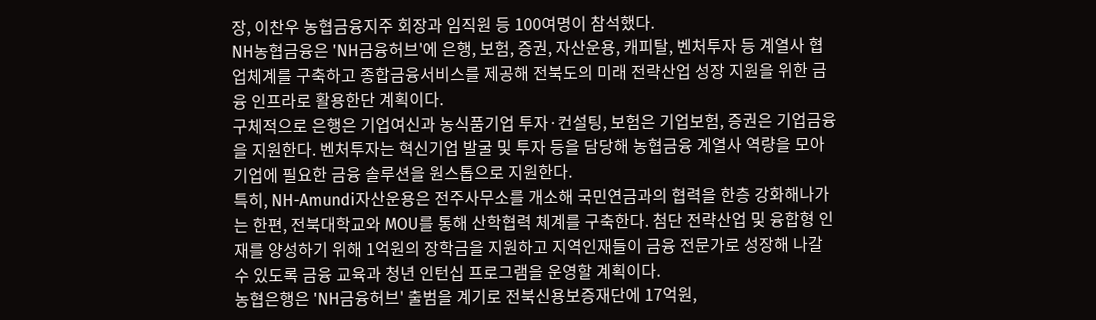장, 이찬우 농협금융지주 회장과 임직원 등 100여명이 참석했다.
NH농협금융은 'NH금융허브'에 은행, 보험, 증권, 자산운용, 캐피탈, 벤처투자 등 계열사 협업체계를 구축하고 종합금융서비스를 제공해 전북도의 미래 전략산업 성장 지원을 위한 금융 인프라로 활용한단 계획이다.
구체적으로 은행은 기업여신과 농식품기업 투자·컨설팅, 보험은 기업보험, 증권은 기업금융을 지원한다. 벤처투자는 혁신기업 발굴 및 투자 등을 담당해 농협금융 계열사 역량을 모아 기업에 필요한 금융 솔루션을 원스톱으로 지원한다.
특히, NH-Amundi자산운용은 전주사무소를 개소해 국민연금과의 협력을 한층 강화해나가는 한편, 전북대학교와 MOU를 통해 산학협력 체계를 구축한다. 첨단 전략산업 및 융합형 인재를 양성하기 위해 1억원의 장학금을 지원하고 지역인재들이 금융 전문가로 성장해 나갈 수 있도록 금융 교육과 청년 인턴십 프로그램을 운영할 계획이다.
농협은행은 'NH금융허브' 출범을 계기로 전북신용보증재단에 17억원,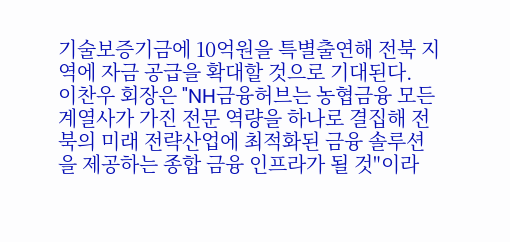기술보증기금에 10억원을 특별출연해 전북 지역에 자금 공급을 확대할 것으로 기대된다.
이찬우 회장은 "NH금융허브는 농협금융 모든 계열사가 가진 전문 역량을 하나로 결집해 전북의 미래 전략산업에 최적화된 금융 솔루션을 제공하는 종합 금융 인프라가 될 것"이라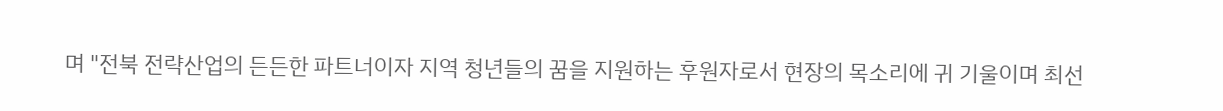며 "전북 전략산업의 든든한 파트너이자 지역 청년들의 꿈을 지원하는 후원자로서 현장의 목소리에 귀 기울이며 최선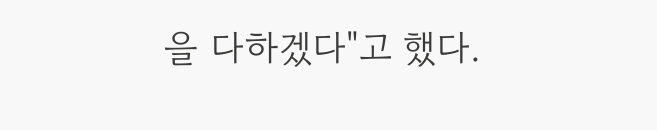을 다하겠다"고 했다.